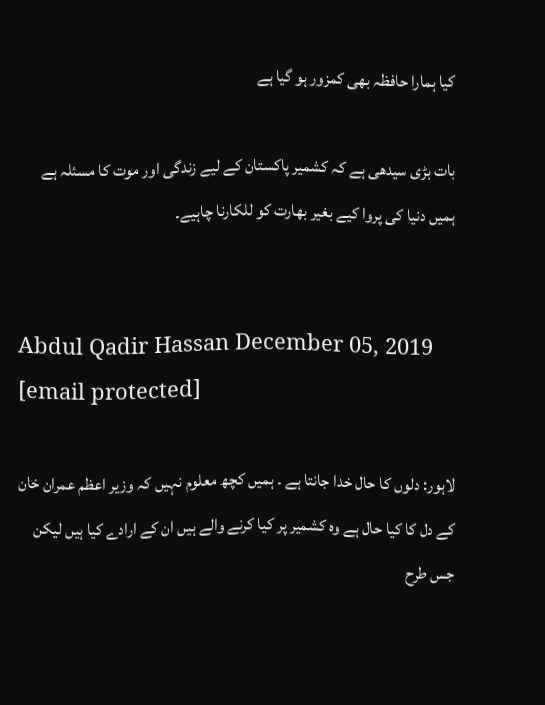کیا ہمارا حافظہ بھی کمزور ہو گیا ہے

بات بڑی سیدھی ہے کہ کشمیر پاکستان کے لیے زندگی اور موت کا مسئلہ ہے ہمیں دنیا کی پروا کیے بغیر بھارت کو للکارنا چاہیے۔


Abdul Qadir Hassan December 05, 2019
[email protected]

لاہور: دلوں کا حال خدا جانتا ہے ۔ ہمیں کچھ معلوم نہیں کہ وزیر اعظم عمران خان کے دل کا کیا حال ہے وہ کشمیر پر کیا کرنے والے ہیں ان کے ارادے کیا ہیں لیکن جس طرح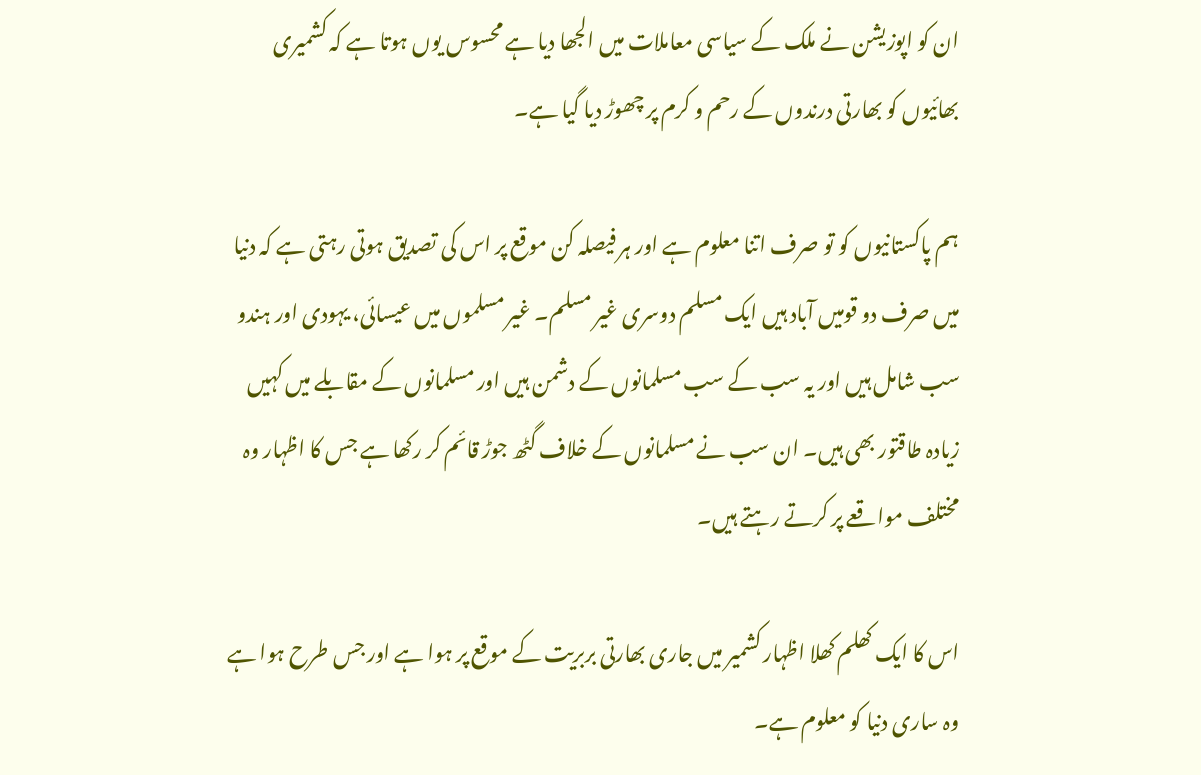ان کو اپوزیشن نے ملک کے سیاسی معاملات میں الجھا دیا ہے محسوس یوں ہوتا ہے کہ کشمیری بھائیوں کو بھارتی درندوں کے رحم و کرم پر چھوڑ دیا گیا ہے۔

ہم پاکستانیوں کو تو صرف اتنا معلوم ہے اور ہر فیصلہ کن موقع پر اس کی تصدیق ہوتی رہتی ہے کہ دنیا میں صرف دو قومیں آباد ہیں ایک مسلم دوسری غیر مسلم۔ غیر مسلموں میں عیسائی، یہودی اور ہندو سب شامل ہیں اور یہ سب کے سب مسلمانوں کے دشمن ہیں اور مسلمانوں کے مقابلے میں کہیں زیادہ طاقتور بھی ہیں۔ ان سب نے مسلمانوں کے خلاف گٹھ جوڑ قائم کر رکھا ہے جس کا اظہار وہ مختلف مواقعے پر کرتے رہتے ہیں۔

اس کا ایک کھلم کھلا اظہار کشمیر میں جاری بھارتی بربریت کے موقع پر ہوا ہے اور جس طرح ہوا ہے وہ ساری دنیا کو معلوم ہے۔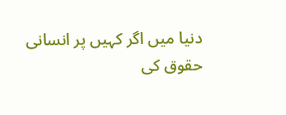دنیا میں اگر کہیں پر انسانی حقوق کی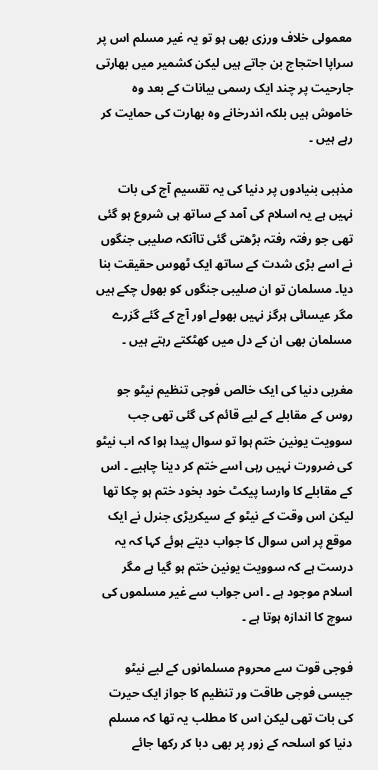معمولی خلاف ورزی بھی ہو تو یہ غیر مسلم اس پر سراپا احتجاج بن جاتے ہیں لیکن کشمیر میں بھارتی جارحیت پر چند ایک رسمی بیانات کے بعد وہ خاموش ہیں بلکہ اندرخانے وہ بھارت کی حمایت کر رہے ہیں ۔

مذہبی بنیادوں پر دنیا کی یہ تقسیم آج کی بات نہیں ہے یہ اسلام کی آمد کے ساتھ ہی شروع ہو گئی تھی جو رفتہ رفتہ بڑھتی گئی تاآنکہ صلیبی جنگوں نے اسے بڑی شدت کے ساتھ ایک ٹھوس حقیقت بنا دیا۔ مسلمان تو ان صلیبی جنگوں کو بھول چکے ہیں مگر عیسائی ہرگز نہیں بھولے اور آج کے گئے گزرے مسلمان بھی ان کے دل میں کھٹکتے رہتے ہیں ۔

مغربی دنیا کی ایک خالص فوجی تنظیم نیٹو جو روس کے مقابلے کے لیے قائم کی گئی تھی جب سوویت یونین ختم ہوا تو سوال پیدا ہوا کہ اب نیٹو کی ضرورت نہیں رہی اسے ختم کر دینا چاہیے ۔ اس کے مقابلے کا وارسا پیکٹ خود بخود ختم ہو چکا تھا لیکن اس وقت کے نیٹو کے سیکریڑی جنرل نے ایک موقع پر اس سوال کا جواب دیتے ہوئے کہا کہ یہ درست ہے کہ سوویت یونین ختم ہو گیا ہے مگر اسلام موجود ہے ۔ اس جواب سے غیر مسلموں کی سوچ کا اندازہ ہوتا ہے ۔

فوجی قوت سے محروم مسلمانوں کے لیے نیٹو جیسی فوجی طاقت ور تنظیم کا جواز ایک حیرت کی بات تھی لیکن اس کا مطلب یہ تھا کہ مسلم دنیا کو اسلحہ کے زور پر بھی دبا کر رکھا جائے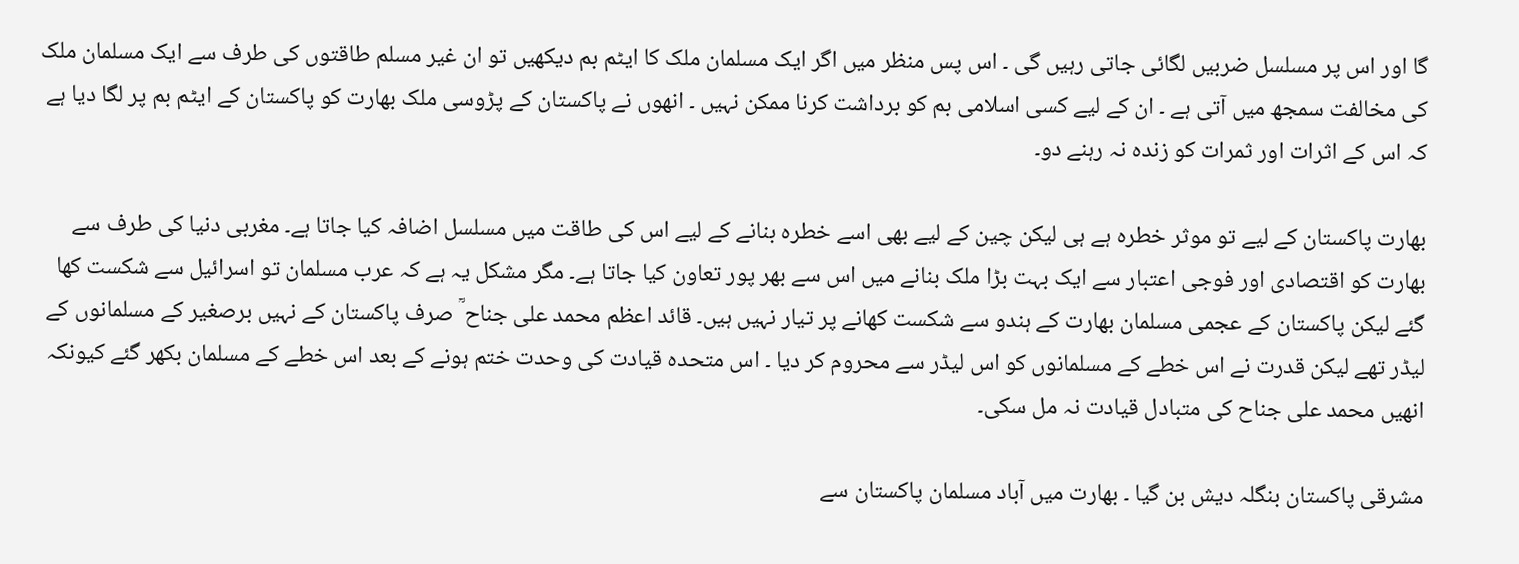گا اور اس پر مسلسل ضربیں لگائی جاتی رہیں گی ۔ اس پس منظر میں اگر ایک مسلمان ملک کا ایٹم بم دیکھیں تو ان غیر مسلم طاقتوں کی طرف سے ایک مسلمان ملک کی مخالفت سمجھ میں آتی ہے ۔ ان کے لیے کسی اسلامی بم کو برداشت کرنا ممکن نہیں ۔ انھوں نے پاکستان کے پڑوسی ملک بھارت کو پاکستان کے ایٹم بم پر لگا دیا ہے کہ اس کے اثرات اور ثمرات کو زندہ نہ رہنے دو۔

بھارت پاکستان کے لیے تو موثر خطرہ ہے ہی لیکن چین کے لیے بھی اسے خطرہ بنانے کے لیے اس کی طاقت میں مسلسل اضافہ کیا جاتا ہے۔ مغربی دنیا کی طرف سے بھارت کو اقتصادی اور فوجی اعتبار سے ایک بہت بڑا ملک بنانے میں اس سے بھر پور تعاون کیا جاتا ہے۔ مگر مشکل یہ ہے کہ عرب مسلمان تو اسرائیل سے شکست کھا گئے لیکن پاکستان کے عجمی مسلمان بھارت کے ہندو سے شکست کھانے پر تیار نہیں ہیں۔ قائد اعظم محمد علی جناح ؒ صرف پاکستان کے نہیں برصغیر کے مسلمانوں کے لیڈر تھے لیکن قدرت نے اس خطے کے مسلمانوں کو اس لیڈر سے محروم کر دیا ۔ اس متحدہ قیادت کی وحدت ختم ہونے کے بعد اس خطے کے مسلمان بکھر گئے کیونکہ انھیں محمد علی جناح کی متبادل قیادت نہ مل سکی۔

مشرقی پاکستان بنگلہ دیش بن گیا ۔ بھارت میں آباد مسلمان پاکستان سے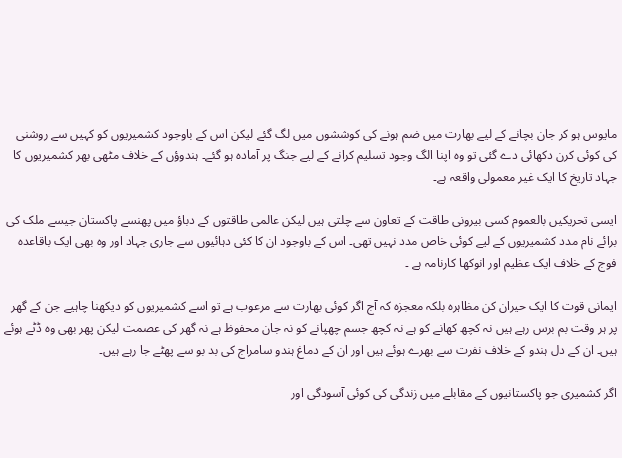مایوس ہو کر جان بچانے کے لیے بھارت میں ضم ہونے کی کوششوں میں لگ گئے لیکن اس کے باوجود کشمیریوں کو کہیں سے روشنی کی کوئی کرن دکھائی دے گئی تو وہ اپنا الگ وجود تسلیم کرانے کے لیے جنگ پر آمادہ ہو گئے۔ ہندوؤں کے خلاف مٹھی بھر کشمیریوں کا جہاد تاریخ کا ایک غیر معمولی واقعہ ہے۔

ایسی تحریکیں بالعموم کسی بیرونی طاقت کے تعاون سے چلتی ہیں لیکن عالمی طاقتوں کے دباؤ میں پھنسے پاکستان جیسے ملک کی برائے نام مدد کشمیریوں کے لیے کوئی خاص مدد نہیں تھی۔ اس کے باوجود ان کا کئی دہائیوں سے جاری جہاد اور وہ بھی ایک باقاعدہ فوج کے خلاف ایک عظیم اور انوکھا کارنامہ ہے ۔

ایمانی قوت کا ایک حیران کن مظاہرہ بلکہ معجزہ کہ آج اگر کوئی بھارت سے مرعوب ہے تو اسے کشمیریوں کو دیکھنا چاہیے جن کے گھر پر ہر وقت بم برس رہے ہیں نہ کچھ کھانے کو ہے نہ کچھ جسم چھپانے کو نہ جان محفوظ ہے نہ گھر کی عصمت لیکن پھر بھی وہ ڈٹے ہوئے ہیں۔ ان کے دل ہندو کے خلاف نفرت سے بھرے ہوئے ہیں اور ان کے دماغ ہندو سامراج کی بد بو سے پھٹے جا رہے ہیں۔

اگر کشمیری جو پاکستانیوں کے مقابلے میں زندگی کی کوئی آسودگی اور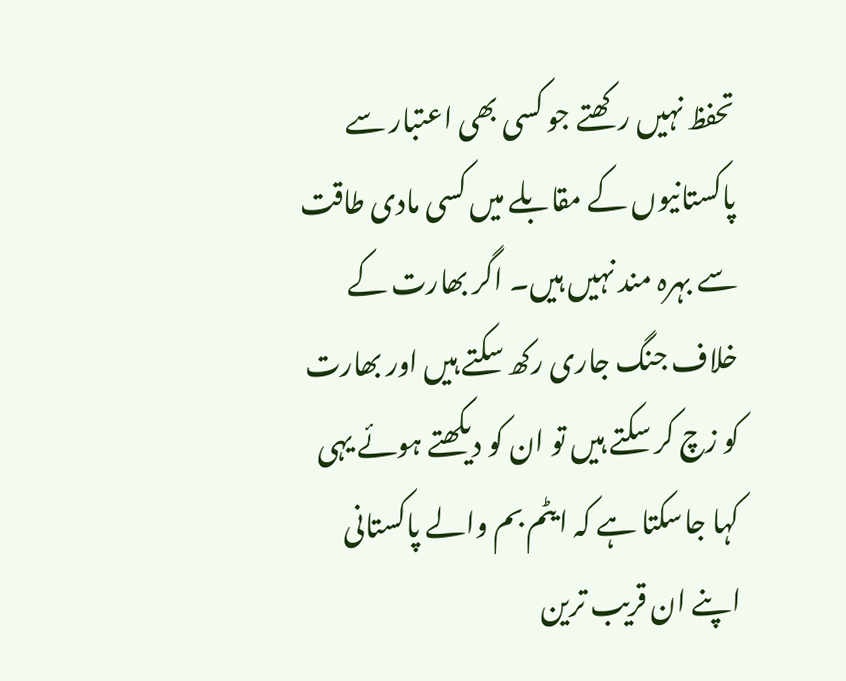تحفظ نہیں رکھتے جو کسی بھی اعتبار سے پاکستانیوں کے مقابلے میں کسی مادی طاقت سے بہرہ مند نہیں ہیں۔ اگر بھارت کے خلاف جنگ جاری رکھ سکتے ہیں اور بھارت کو زچ کر سکتے ہیں تو ان کو دیکھتے ہوئے یہی کہا جاسکتا ہے کہ ایٹم بم والے پاکستانی اپنے ان قریب ترین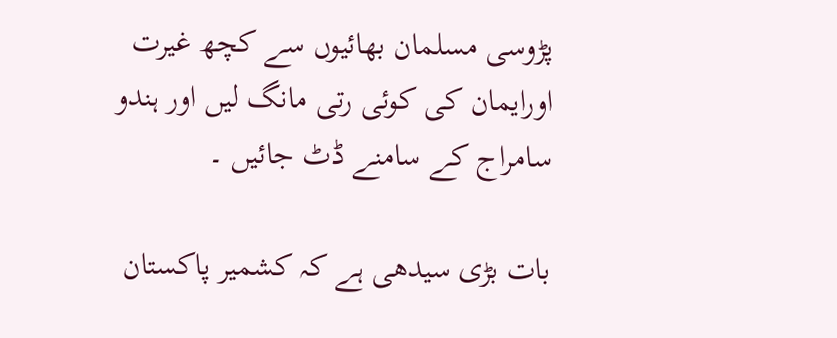پڑوسی مسلمان بھائیوں سے کچھ غیرت اورایمان کی کوئی رتی مانگ لیں اور ہندو سامراج کے سامنے ڈٹ جائیں ۔

بات بڑی سیدھی ہے کہ کشمیر پاکستان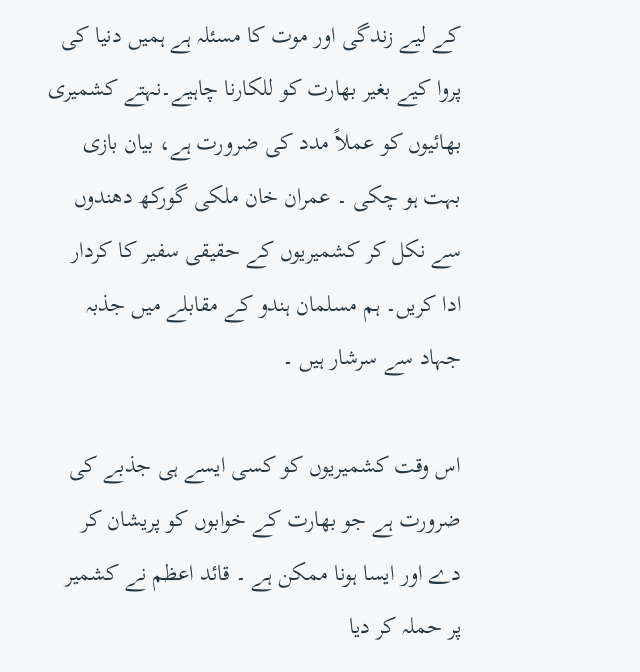کے لیے زندگی اور موت کا مسئلہ ہے ہمیں دنیا کی پروا کیے بغیر بھارت کو للکارنا چاہیے۔نہتے کشمیری بھائیوں کو عملاً مدد کی ضرورت ہے، بیان بازی بہت ہو چکی ۔ عمران خان ملکی گورکھ دھندوں سے نکل کر کشمیریوں کے حقیقی سفیر کا کردار ادا کریں۔ ہم مسلمان ہندو کے مقابلے میں جذبہ جہاد سے سرشار ہیں ۔

اس وقت کشمیریوں کو کسی ایسے ہی جذبے کی ضرورت ہے جو بھارت کے خوابوں کو پریشان کر دے اور ایسا ہونا ممکن ہے ۔ قائد اعظم نے کشمیر پر حملہ کر دیا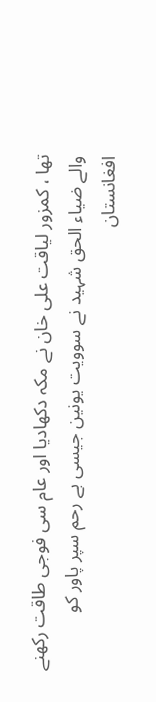تھا ، کمزور لیاقت علی خان نے مکہ دکھادیا اور عام سی فوجی طاقت رکھنے والے ضیاء الحق شہید نے سوویت یونین جیسی بے رحم سپر پاور کو افغانستان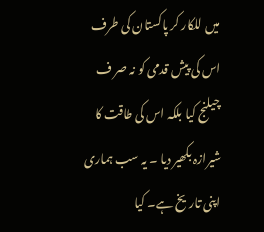میں للکار کر پاکستان کی طرف اس کی پیش قدمی کو نہ صر ف چیلنج کیا بلکہ اس کی طاقت کا شیرازہ بکھیر دیا ۔ یہ سب ہماری اپنی تاریخ ہے۔ کیا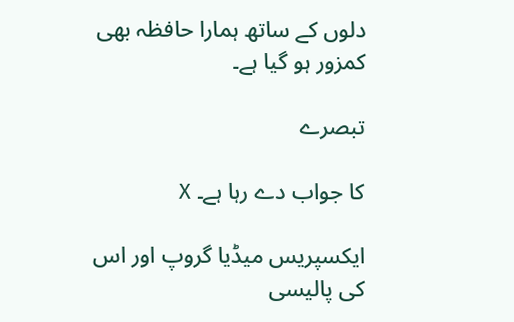دلوں کے ساتھ ہمارا حافظہ بھی کمزور ہو گیا ہے۔

تبصرے

کا جواب دے رہا ہے۔ X

ایکسپریس میڈیا گروپ اور اس کی پالیسی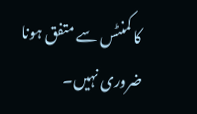کا کمنٹس سے متفق ہونا ضروری نہیں۔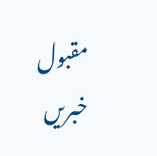مقبول خبریں